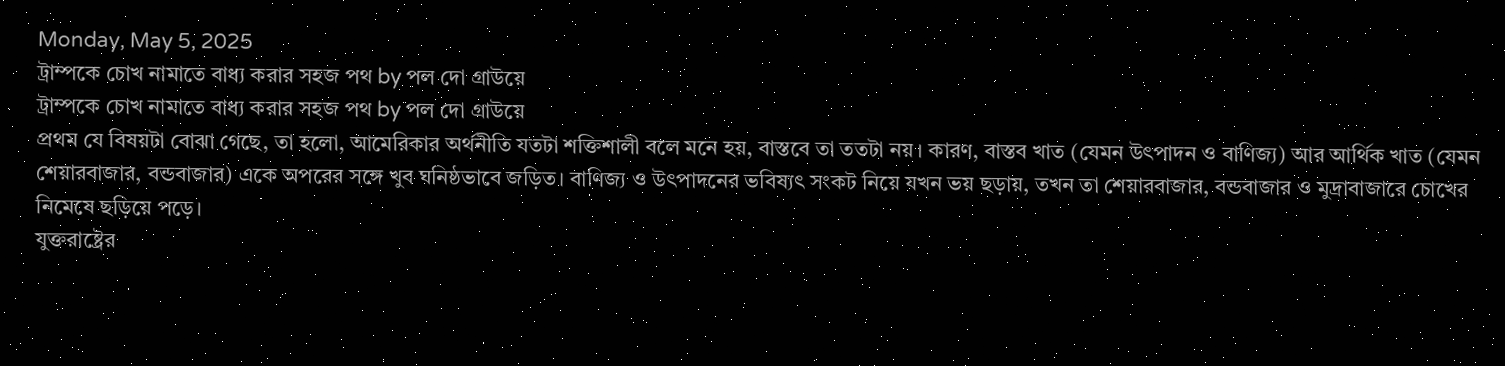Monday, May 5, 2025
ট্রাম্পকে চোখ নামাতে বাধ্য করার সহজ পথ by পল দো গ্রাউয়ে
ট্রাম্পকে চোখ নামাতে বাধ্য করার সহজ পথ by পল দো গ্রাউয়ে
প্রথম যে বিষয়টা বোঝা গেছে, তা হলো, আমেরিকার অর্থনীতি যতটা শক্তিশালী বলে মনে হয়, বাস্তবে তা ততটা নয়। কারণ, বাস্তব খাত (যেমন উৎপাদন ও বাণিজ্য) আর আর্থিক খাত (যেমন শেয়ারবাজার, বন্ডবাজার) একে অপরের সঙ্গে খুব ঘনিষ্ঠভাবে জড়িত। বাণিজ্য ও উৎপাদনের ভবিষ্যৎ সংকট নিয়ে যখন ভয় ছড়ায়, তখন তা শেয়ারবাজার, বন্ডবাজার ও মুদ্রাবাজারে চোখের নিমেষে ছড়িয়ে পড়ে।
যুক্তরাষ্ট্রের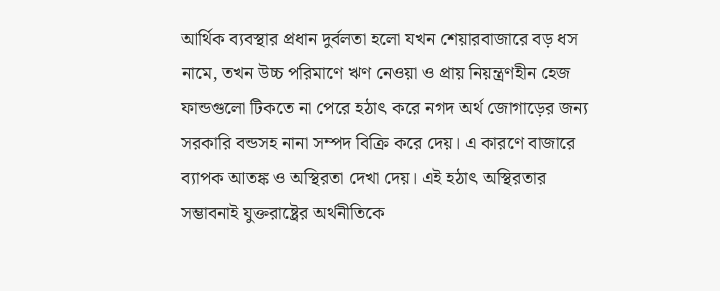আর্থিক ব্যবস্থার প্রধান দুর্বলতা হলো যখন শেয়ারবাজারে বড় ধস নামে, তখন উচ্চ পরিমাণে ঋণ নেওয়া ও প্রায় নিয়ন্ত্রণহীন হেজ ফান্ডগুলো টিকতে না পেরে হঠাৎ করে নগদ অর্থ জোগাড়ের জন্য সরকারি বন্ডসহ নানা সম্পদ বিক্রি করে দেয়। এ কারণে বাজারে ব্যাপক আতঙ্ক ও অস্থিরতা দেখা দেয়। এই হঠাৎ অস্থিরতার সম্ভাবনাই যুক্তরাষ্ট্রের অর্থনীতিকে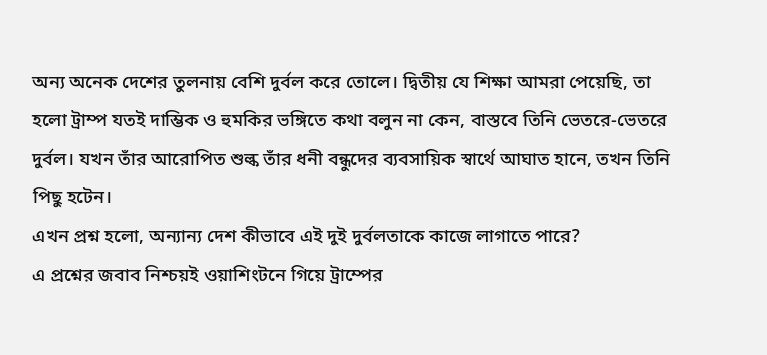অন্য অনেক দেশের তুলনায় বেশি দুর্বল করে তোলে। দ্বিতীয় যে শিক্ষা আমরা পেয়েছি, তা হলো ট্রাম্প যতই দাম্ভিক ও হুমকির ভঙ্গিতে কথা বলুন না কেন, বাস্তবে তিনি ভেতরে-ভেতরে দুর্বল। যখন তাঁর আরোপিত শুল্ক তাঁর ধনী বন্ধুদের ব্যবসায়িক স্বার্থে আঘাত হানে, তখন তিনি পিছু হটেন।
এখন প্রশ্ন হলো, অন্যান্য দেশ কীভাবে এই দুই দুর্বলতাকে কাজে লাগাতে পারে?
এ প্রশ্নের জবাব নিশ্চয়ই ওয়াশিংটনে গিয়ে ট্রাম্পের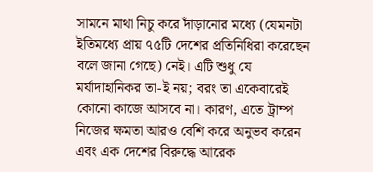সামনে মাথা নিচু করে দাঁড়ানোর মধ্যে (যেমনটা ইতিমধ্যে প্রায় ৭৫টি দেশের প্রতিনিধিরা করেছেন বলে জানা গেছে) নেই। এটি শুধু যে মর্যাদাহানিকর তা-ই নয়; বরং তা একেবারেই কোনো কাজে আসবে না। কারণ, এতে ট্রাম্প নিজের ক্ষমতা আরও বেশি করে অনুভব করেন এবং এক দেশের বিরুদ্ধে আরেক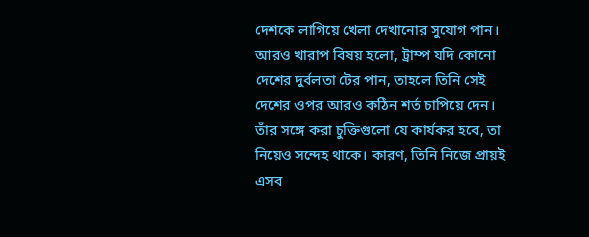দেশকে লাগিয়ে খেলা দেখানোর সুযোগ পান।
আরও খারাপ বিষয় হলো, ট্রাম্প যদি কোনো দেশের দুর্বলতা টের পান, তাহলে তিনি সেই দেশের ওপর আরও কঠিন শর্ত চাপিয়ে দেন। তাঁর সঙ্গে করা চুক্তিগুলো যে কার্যকর হবে, তা নিয়েও সন্দেহ থাকে। কারণ, তিনি নিজে প্রায়ই এসব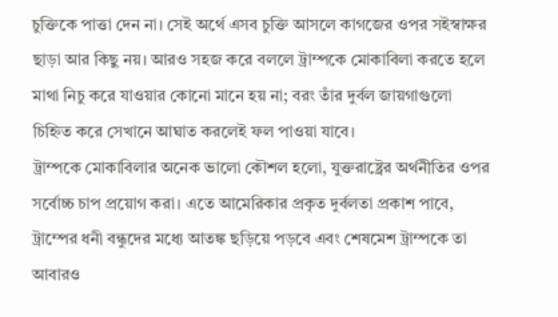চুক্তিকে পাত্তা দেন না। সেই অর্থে এসব চুক্তি আসলে কাগজের ওপর সইস্বাক্ষর ছাড়া আর কিছু নয়। আরও সহজ করে বললে ট্রাম্পকে মোকাবিলা করতে হলে মাথা নিচু করে যাওয়ার কোনো মানে হয় না; বরং তাঁর দুর্বল জায়গাগুলো চিহ্নিত করে সেখানে আঘাত করলেই ফল পাওয়া যাবে।
ট্রাম্পকে মোকাবিলার অনেক ভালো কৌশল হলো, যুক্তরাষ্ট্রের অর্থনীতির ওপর সর্বোচ্চ চাপ প্রয়োগ করা। এতে আমেরিকার প্রকৃত দুর্বলতা প্রকাশ পাবে, ট্রাম্পের ধনী বন্ধুদের মধ্যে আতঙ্ক ছড়িয়ে পড়বে এবং শেষমেশ ট্রাম্পকে তা আবারও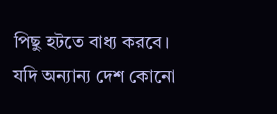পিছু হটতে বাধ্য করবে।
যদি অন্যান্য দেশ কোনো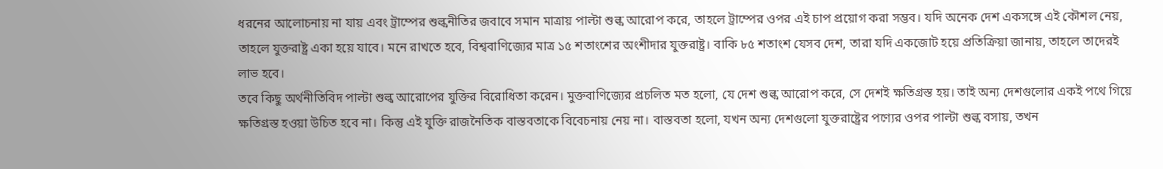ধরনের আলোচনায় না যায় এবং ট্রাম্পের শুল্কনীতির জবাবে সমান মাত্রায় পাল্টা শুল্ক আরোপ করে, তাহলে ট্রাম্পের ওপর এই চাপ প্রয়োগ করা সম্ভব। যদি অনেক দেশ একসঙ্গে এই কৌশল নেয়, তাহলে যুক্তরাষ্ট্র একা হয়ে যাবে। মনে রাখতে হবে, বিশ্ববাণিজ্যের মাত্র ১৫ শতাংশের অংশীদার যুক্তরাষ্ট্র। বাকি ৮৫ শতাংশ যেসব দেশ, তারা যদি একজোট হয়ে প্রতিক্রিয়া জানায়, তাহলে তাদেরই লাভ হবে।
তবে কিছু অর্থনীতিবিদ পাল্টা শুল্ক আরোপের যুক্তির বিরোধিতা করেন। মুক্তবাণিজ্যের প্রচলিত মত হলো, যে দেশ শুল্ক আরোপ করে, সে দেশই ক্ষতিগ্রস্ত হয়। তাই অন্য দেশগুলোর একই পথে গিয়ে ক্ষতিগ্রস্ত হওয়া উচিত হবে না। কিন্তু এই যুক্তি রাজনৈতিক বাস্তবতাকে বিবেচনায় নেয় না। বাস্তবতা হলো, যখন অন্য দেশগুলো যুক্তরাষ্ট্রের পণ্যের ওপর পাল্টা শুল্ক বসায়, তখন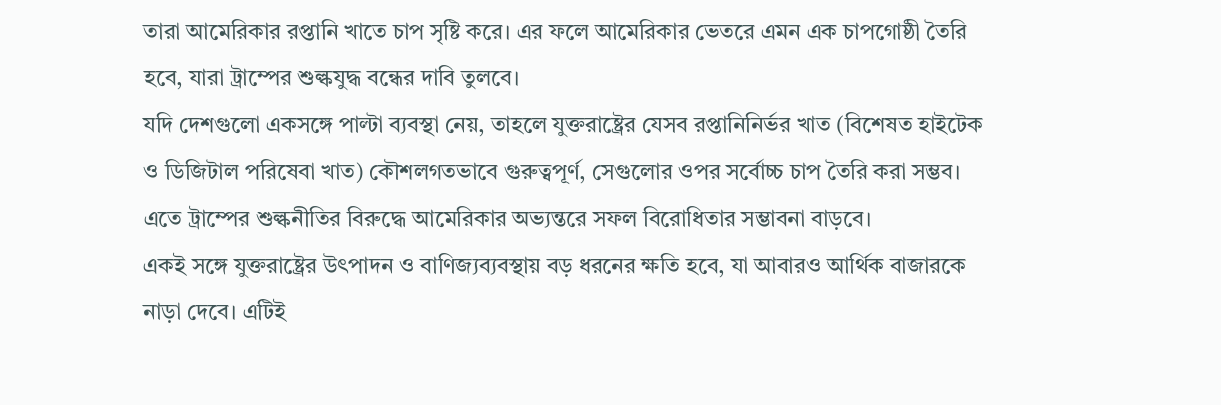তারা আমেরিকার রপ্তানি খাতে চাপ সৃষ্টি করে। এর ফলে আমেরিকার ভেতরে এমন এক চাপগোষ্ঠী তৈরি হবে, যারা ট্রাম্পের শুল্কযুদ্ধ বন্ধের দাবি তুলবে।
যদি দেশগুলো একসঙ্গে পাল্টা ব্যবস্থা নেয়, তাহলে যুক্তরাষ্ট্রের যেসব রপ্তানিনির্ভর খাত (বিশেষত হাইটেক ও ডিজিটাল পরিষেবা খাত) কৌশলগতভাবে গুরুত্বপূর্ণ, সেগুলোর ওপর সর্বোচ্চ চাপ তৈরি করা সম্ভব। এতে ট্রাম্পের শুল্কনীতির বিরুদ্ধে আমেরিকার অভ্যন্তরে সফল বিরোধিতার সম্ভাবনা বাড়বে।
একই সঙ্গে যুক্তরাষ্ট্রের উৎপাদন ও বাণিজ্যব্যবস্থায় বড় ধরনের ক্ষতি হবে, যা আবারও আর্থিক বাজারকে নাড়া দেবে। এটিই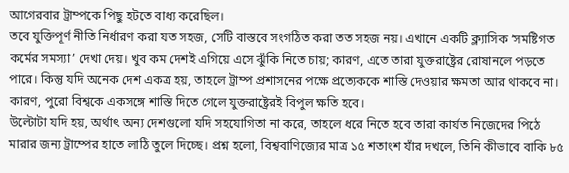আগেরবার ট্রাম্পকে পিছু হটতে বাধ্য করেছিল।
তবে যুক্তিপূর্ণ নীতি নির্ধারণ করা যত সহজ, সেটি বাস্তবে সংগঠিত করা তত সহজ নয়। এখানে একটি ক্ল্যাসিক ‘সমষ্টিগত কর্মের সমস্যা’ দেখা দেয়। খুব কম দেশই এগিয়ে এসে ঝুঁকি নিতে চায়; কারণ, এতে তারা যুক্তরাষ্ট্রের রোষানলে পড়তে পারে। কিন্তু যদি অনেক দেশ একত্র হয়, তাহলে ট্রাম্প প্রশাসনের পক্ষে প্রত্যেককে শাস্তি দেওয়ার ক্ষমতা আর থাকবে না। কারণ, পুরো বিশ্বকে একসঙ্গে শাস্তি দিতে গেলে যুক্তরাষ্ট্রেরই বিপুল ক্ষতি হবে।
উল্টোটা যদি হয়, অর্থাৎ অন্য দেশগুলো যদি সহযোগিতা না করে, তাহলে ধরে নিতে হবে তারা কার্যত নিজেদের পিঠে মারার জন্য ট্রাম্পের হাতে লাঠি তুলে দিচ্ছে। প্রশ্ন হলো, বিশ্ববাণিজ্যের মাত্র ১৫ শতাংশ যাঁর দখলে, তিনি কীভাবে বাকি ৮৫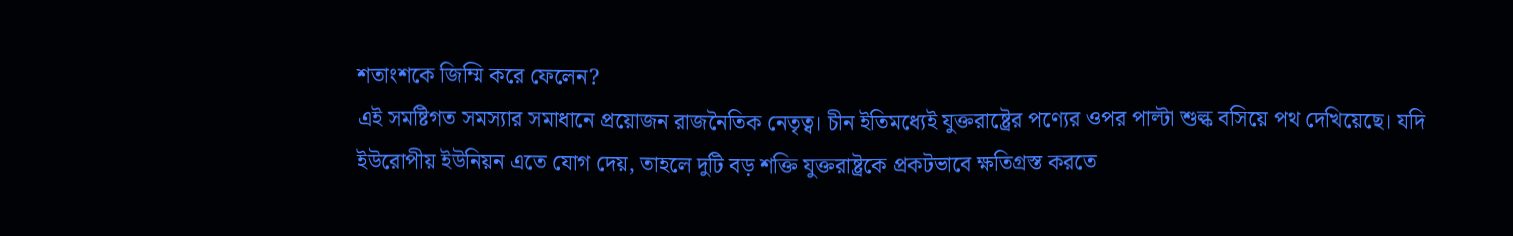শতাংশকে জিম্মি করে ফেলেন?
এই সমষ্টিগত সমস্যার সমাধানে প্রয়োজন রাজনৈতিক নেতৃত্ব। চীন ইতিমধ্যেই যুক্তরাষ্ট্রের পণ্যের ওপর পাল্টা শুল্ক বসিয়ে পথ দেখিয়েছে। যদি ইউরোপীয় ইউনিয়ন এতে যোগ দেয়, তাহলে দুটি বড় শক্তি যুক্তরাষ্ট্রকে প্রকটভাবে ক্ষতিগ্রস্ত করতে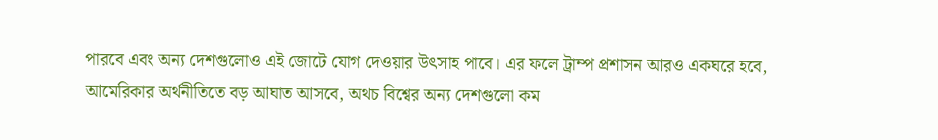পারবে এবং অন্য দেশগুলোও এই জোটে যোগ দেওয়ার উৎসাহ পাবে। এর ফলে ট্রাম্প প্রশাসন আরও একঘরে হবে, আমেরিকার অর্থনীতিতে বড় আঘাত আসবে, অথচ বিশ্বের অন্য দেশগুলো কম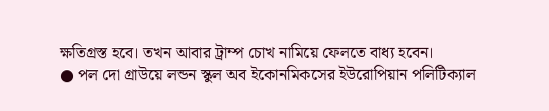ক্ষতিগ্রস্ত হবে। তখন আবার ট্রাম্প চোখ নামিয়ে ফেলতে বাধ্য হবেন।
● পল দো গ্রাউয়ে লন্ডন স্কুল অব ইকোনমিকসের ইউরোপিয়ান পলিটিক্যাল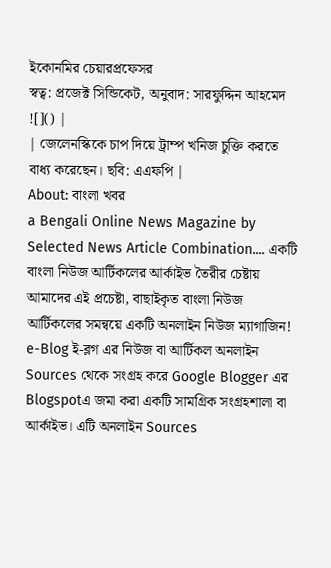ইকোনমির চেয়ারপ্রফেসর
স্বত্ব: প্রজেক্ট সিন্ডিকেট, অনুবাদ: সারফুদ্দিন আহমেদ
![]() |
| জেলেনস্কিকে চাপ দিয়ে ট্রাম্প খনিজ চুক্তি করতে বাধ্য করেছেন। ছবি: এএফপি |
About: বাংলা খবর
a Bengali Online News Magazine by Selected News Article Combination.... একটি বাংলা নিউজ আর্টিকলের আর্কাইভ তৈরীর চেষ্টায় আমাদের এই প্রচেষ্টা, বাছাইকৃত বাংলা নিউজ আর্টিকলের সমন্বয়ে একটি অনলাইন নিউজ ম্যাগাজিন! e-Blog ই-ব্লগ এর নিউজ বা আর্টিকল অনলাইন Sources থেকে সংগ্রহ করে Google Blogger এর Blogspotএ জমা করা একটি সামগ্রিক সংগ্রহশালা বা আর্কাইভ। এটি অনলাইন Sources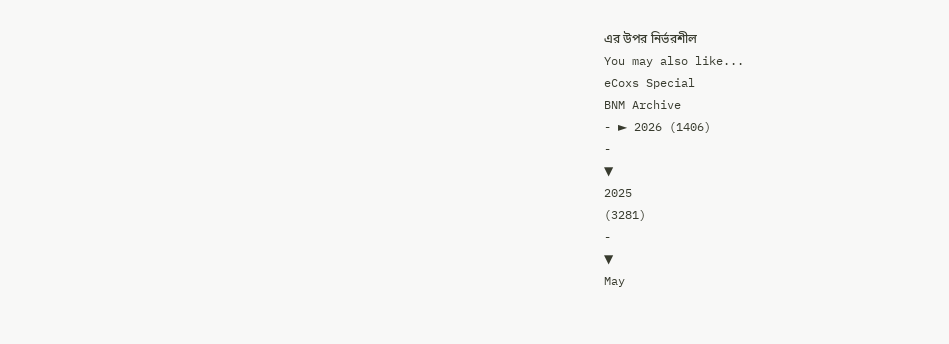এর উপর নির্ভরশীল
You may also like...
eCoxs Special
BNM Archive
- ► 2026 (1406)
-
▼
2025
(3281)
-
▼
May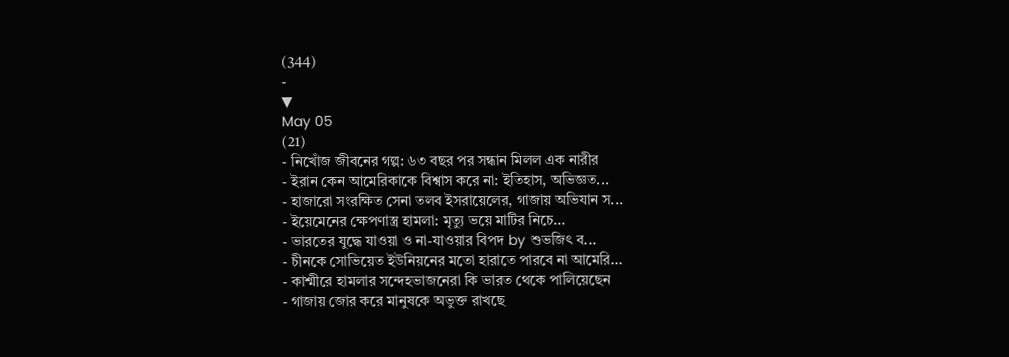(344)
-
▼
May 05
(21)
- নিখোঁজ জীবনের গল্প: ৬৩ বছর পর সন্ধান মিলল এক নারীর
- ইরান কেন আমেরিকাকে বিশ্বাস করে না: ইতিহাস, অভিজ্ঞত...
- হাজারো সংরক্ষিত সেনা তলব ইসরায়েলের, গাজায় অভিযান স...
- ইয়েমেনের ক্ষেপণাস্ত্র হামলা: মৃত্যু ভয়ে মাটির নিচে...
- ভারতের যুদ্ধে যাওয়া ও না-যাওয়ার বিপদ by শুভজিৎ ব...
- চীনকে সোভিয়েত ইউনিয়নের মতো হারাতে পারবে না আমেরি...
- কাশ্মীরে হামলার সন্দেহভাজনেরা কি ভারত থেকে পালিয়েছেন
- গাজায় জোর করে মানুষকে অভুক্ত রাখছে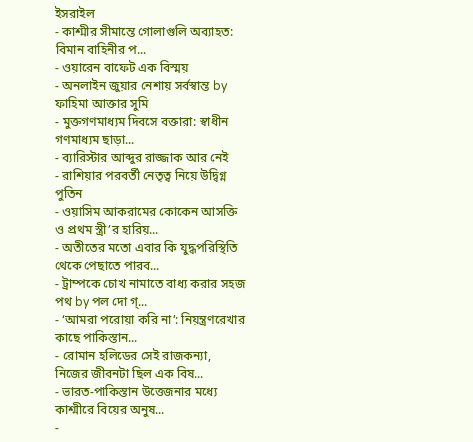ইসরাইল
- কাশ্মীর সীমান্তে গোলাগুলি অব্যাহত: বিমান বাহিনীর প...
- ওয়ারেন বাফেট এক বিস্ময়
- অনলাইন জুয়ার নেশায় সর্বস্বান্ত by ফাহিমা আক্তার সুমি
- মুক্তগণমাধ্যম দিবসে বক্তারা: স্বাধীন গণমাধ্যম ছাড়া...
- ব্যারিস্টার আব্দুর রাজ্জাক আর নেই
- রাশিয়ার পরবর্তী নেতৃত্ব নিয়ে উদ্বিগ্ন পুতিন
- ওয়াসিম আকরামের কোকেন আসক্তি ও প্রথম স্ত্রী’র হারিয়...
- অতীতের মতো এবার কি যুদ্ধপরিস্থিতি থেকে পেছাতে পারব...
- ট্রাম্পকে চোখ নামাতে বাধ্য করার সহজ পথ by পল দো গ্...
- ‘আমরা পরোয়া করি না’: নিয়ন্ত্রণরেখার কাছে পাকিস্তান...
- রোমান হলিডের সেই রাজকন্যা, নিজের জীবনটা ছিল এক বিষ...
- ভারত-পাকিস্তান উত্তেজনার মধ্যে কাশ্মীরে বিয়ের অনুষ...
-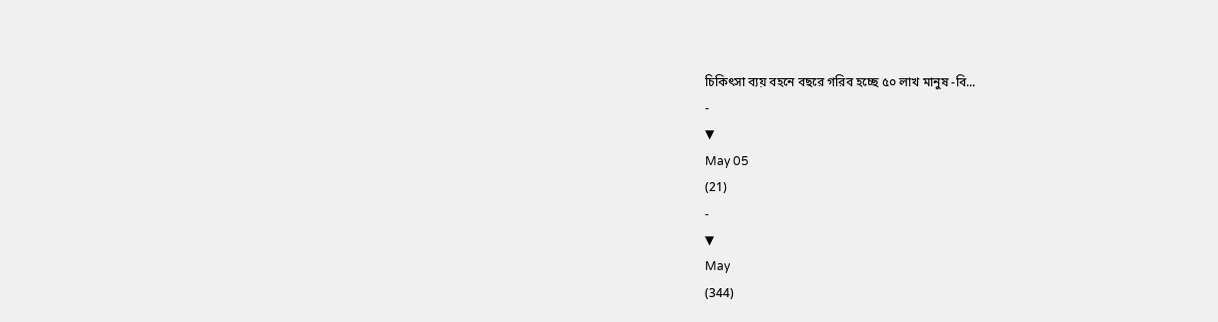চিকিৎসা ব্যয় বহনে বছরে গরিব হচ্ছে ৫০ লাখ মানুষ -বি...
-
▼
May 05
(21)
-
▼
May
(344)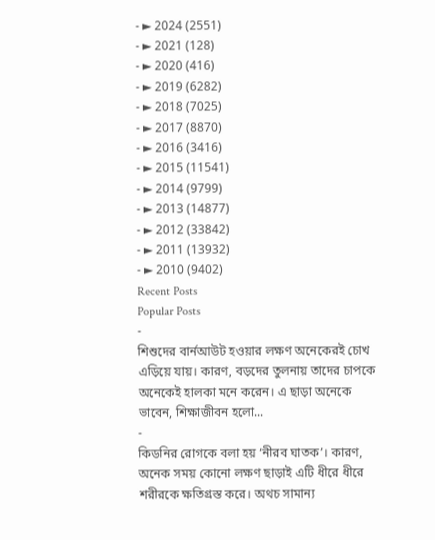- ► 2024 (2551)
- ► 2021 (128)
- ► 2020 (416)
- ► 2019 (6282)
- ► 2018 (7025)
- ► 2017 (8870)
- ► 2016 (3416)
- ► 2015 (11541)
- ► 2014 (9799)
- ► 2013 (14877)
- ► 2012 (33842)
- ► 2011 (13932)
- ► 2010 (9402)
Recent Posts
Popular Posts
-
শিশুদের বার্নআউট হওয়ার লক্ষণ অনেকেরই চোখ এড়িয়ে যায়। কারণ, বড়দের তুলনায় তাদের চাপকে অনেকেই হালকা মনে করেন। এ ছাড়া অনেকে ভাবেন, শিক্ষাজীবন হলো...
-
কিডনির রোগকে বলা হয় ‘নীরব ঘাতক’। কারণ, অনেক সময় কোনো লক্ষণ ছাড়াই এটি ধীরে ধীরে শরীরকে ক্ষতিগ্রস্ত করে। অথচ সামান্য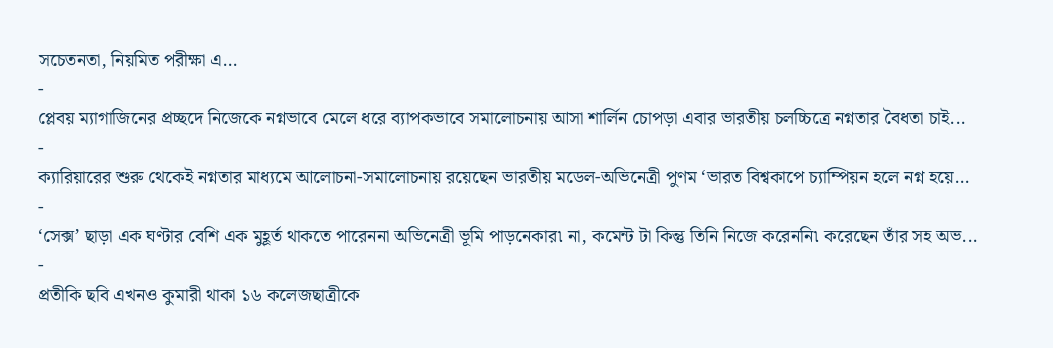সচেতনতা, নিয়মিত পরীক্ষা এ...
-
প্লেবয় ম্যাগাজিনের প্রচ্ছদে নিজেকে নগ্নভাবে মেলে ধরে ব্যাপকভাবে সমালোচনায় আসা শার্লিন চোপড়া এবার ভারতীয় চলচ্চিত্রে নগ্নতার বৈধতা চাই...
-
ক্যারিয়ারের শুরু থেকেই নগ্নতার মাধ্যমে আলোচনা-সমালোচনায় রয়েছেন ভারতীয় মডেল-অভিনেত্রী পুণম ‘ভারত বিশ্বকাপে চ্যাম্পিয়ন হলে নগ্ন হয়ে...
-
‘সেক্স’ ছাড়া এক ঘণ্টার বেশি এক মুহূর্ত থাকতে পারেননা অভিনেত্রী ভূমি পাড়নেকার৷ না, কমেন্ট টা কিন্তু তিনি নিজে করেননি৷ করেছেন তাঁর সহ অভ...
-
প্রতীকি ছবি এখনও কুমারী থাকা ১৬ কলেজছাত্রীকে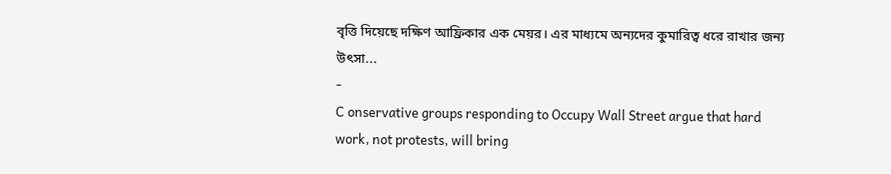বৃত্তি দিয়েছে দক্ষিণ আফ্রিকার এক মেয়র। এর মাধ্যমে অন্যদের কুমারিত্ব ধরে রাখার জন্য উৎসা...
-
C onservative groups responding to Occupy Wall Street argue that hard work, not protests, will bring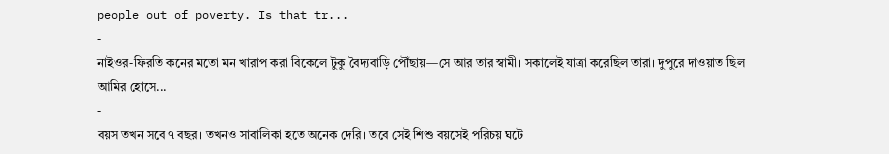people out of poverty. Is that tr...
-
নাইওর-ফিরতি কনের মতো মন খারাপ করা বিকেলে টুকু বৈদ্যবাড়ি পৌঁছায়—সে আর তার স্বামী। সকালেই যাত্রা করেছিল তারা। দুপুরে দাওয়াত ছিল আমির হোসে...
-
বয়স তখন সবে ৭ বছর। তখনও সাবালিকা হতে অনেক দেরি। তবে সেই শিশু বয়সেই পরিচয় ঘটে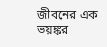জীবনের এক ভয়ঙ্কর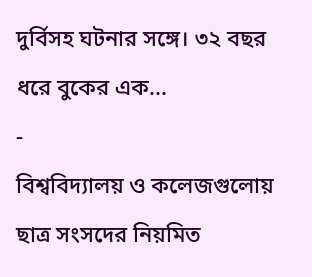দুর্বিসহ ঘটনার সঙ্গে। ৩২ বছর ধরে বুকের এক...
-
বিশ্ববিদ্যালয় ও কলেজগুলোয় ছাত্র সংসদের নিয়মিত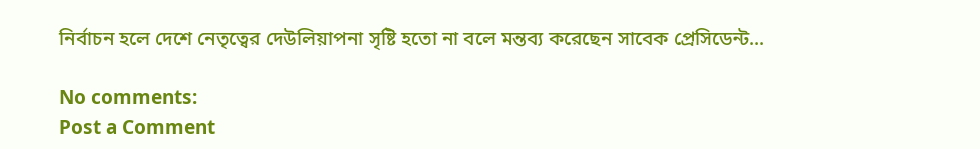নির্বাচন হলে দেশে নেতৃত্বের দেউলিয়াপনা সৃষ্টি হতো না বলে মন্তব্য করেছেন সাবেক প্রেসিডেন্ট...

No comments:
Post a Comment